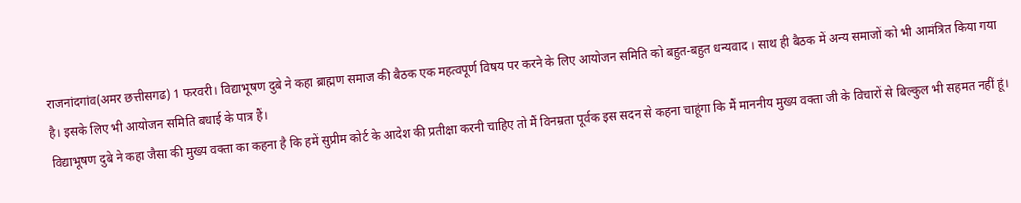राजनांदगांव(अमर छत्तीसगढ) 1 फरवरी। विद्याभूषण दुबे ने कहा ब्राह्मण समाज की बैठक एक महत्वपूर्ण विषय पर करने के लिए आयोजन समिति को बहुत-बहुत धन्यवाद । साथ ही बैठक में अन्य समाजों को भी आमंत्रित किया गया है। इसके लिए भी आयोजन समिति बधाई के पात्र हैं।
विद्याभूषण दुबे ने कहा जैसा की मुख्य वक्ता का कहना है कि हमें सुप्रीम कोर्ट के आदेश की प्रतीक्षा करनी चाहिए तो मैं विनम्रता पूर्वक इस सदन से कहना चाहूंगा कि मैं माननीय मुख्य वक्ता जी के विचारों से बिल्कुल भी सहमत नहीं हूं।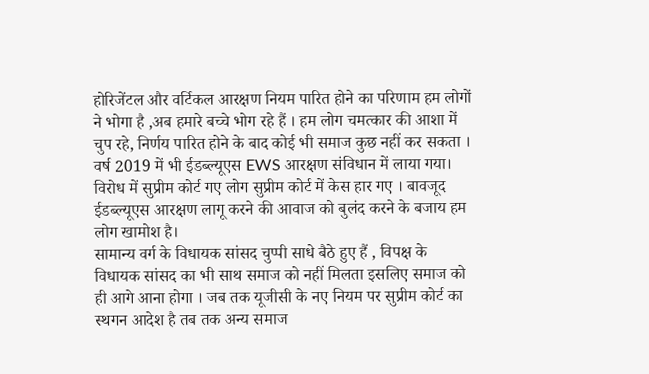होरिजेंटल और वर्टिकल आरक्षण नियम पारित होने का परिणाम हम लोगों ने भोगा है ,अब हमारे बच्चे भोग रहे हैं । हम लोग चमत्कार की आशा में चुप रहे, निर्णय पारित होने के बाद कोई भी समाज कुछ नहीं कर सकता ।
वर्ष 2019 में भी ईडब्ल्यूएस EWS आरक्षण संविधान में लाया गया। विरोध में सुप्रीम कोर्ट गए लोग सुप्रीम कोर्ट में केस हार गए । बावजूद ईडब्ल्यूएस आरक्षण लागू करने की आवाज को बुलंद करने के बजाय हम लोग खामोश है।
सामान्य वर्ग के विधायक सांसद चुप्पी साधे बैठे हुए हैं , विपक्ष के विधायक सांसद का भी साथ समाज को नहीं मिलता इसलिए समाज को ही आगे आना होगा । जब तक यूजीसी के नए नियम पर सुप्रीम कोर्ट का स्थगन आदेश है तब तक अन्य समाज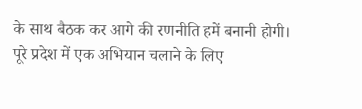के साथ बैठक कर आगे की रणनीति हमें बनानी होगी।
पूरे प्रदेश में एक अभियान चलाने के लिए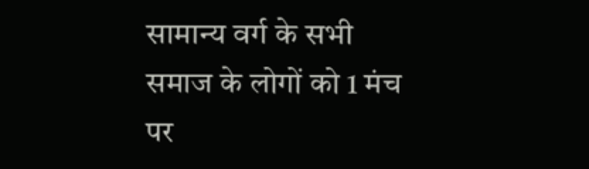सामान्य वर्ग के सभी समाज के लोगों को 1 मंच पर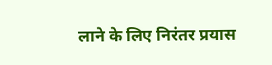लाने के लिए निरंतर प्रयास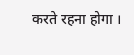करते रहना होगा ।